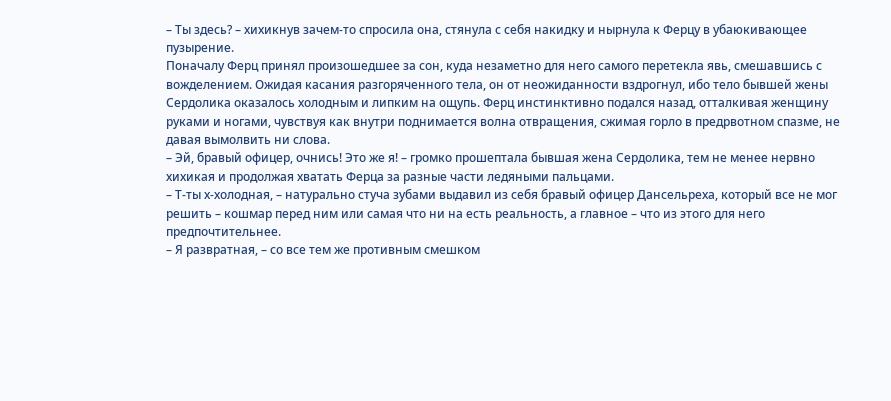– Ты здесь? – хихикнув зачем-то спросила она, стянула с себя накидку и нырнула к Ферцу в убаюкивающее пузырение.
Поначалу Ферц принял произошедшее за сон, куда незаметно для него самого перетекла явь, смешавшись с вожделением. Ожидая касания разгоряченного тела, он от неожиданности вздрогнул, ибо тело бывшей жены Сердолика оказалось холодным и липким на ощупь. Ферц инстинктивно подался назад, отталкивая женщину руками и ногами, чувствуя как внутри поднимается волна отвращения, сжимая горло в предрвотном спазме, не давая вымолвить ни слова.
– Эй, бравый офицер, очнись! Это же я! – громко прошептала бывшая жена Сердолика, тем не менее нервно хихикая и продолжая хватать Ферца за разные части ледяными пальцами.
– Т-ты х-холодная, – натурально стуча зубами выдавил из себя бравый офицер Дансельреха, который все не мог решить – кошмар перед ним или самая что ни на есть реальность, а главное – что из этого для него предпочтительнее.
– Я развратная, – со все тем же противным смешком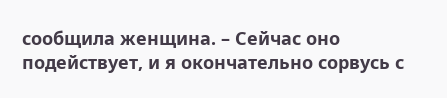сообщила женщина. – Сейчас оно подействует, и я окончательно сорвусь с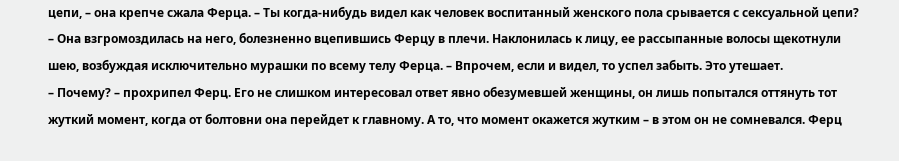цепи, – она крепче сжала Ферца. – Ты когда-нибудь видел как человек воспитанный женского пола срывается с сексуальной цепи? – Она взгромоздилась на него, болезненно вцепившись Ферцу в плечи. Наклонилась к лицу, ее рассыпанные волосы щекотнули шею, возбуждая исключительно мурашки по всему телу Ферца. – Впрочем, если и видел, то успел забыть. Это утешает.
– Почему? – прохрипел Ферц. Его не слишком интересовал ответ явно обезумевшей женщины, он лишь попытался оттянуть тот жуткий момент, когда от болтовни она перейдет к главному. А то, что момент окажется жутким – в этом он не сомневался. Ферц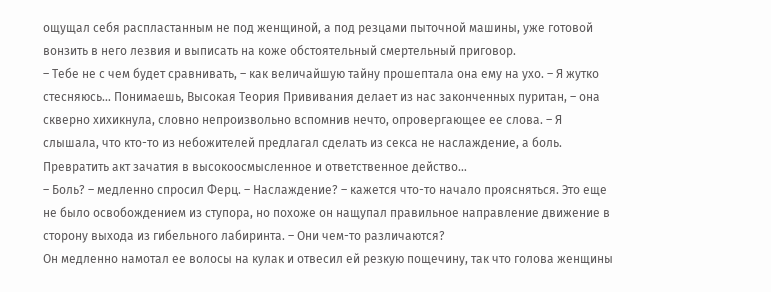ощущал себя распластанным не под женщиной, а под резцами пыточной машины, уже готовой вонзить в него лезвия и выписать на коже обстоятельный смертельный приговор.
– Тебе не с чем будет сравнивать, – как величайшую тайну прошептала она ему на ухо. – Я жутко стесняюсь… Понимаешь, Высокая Теория Прививания делает из нас законченных пуритан, – она скверно хихикнула, словно непроизвольно вспомнив нечто, опровергающее ее слова. – Я слышала, что кто-то из небожителей предлагал сделать из секса не наслаждение, а боль. Превратить акт зачатия в высокоосмысленное и ответственное действо…
– Боль? – медленно спросил Ферц. – Наслаждение? – кажется что-то начало проясняться. Это еще не было освобождением из ступора, но похоже он нащупал правильное направление движение в сторону выхода из гибельного лабиринта. – Они чем-то различаются?
Он медленно намотал ее волосы на кулак и отвесил ей резкую пощечину, так что голова женщины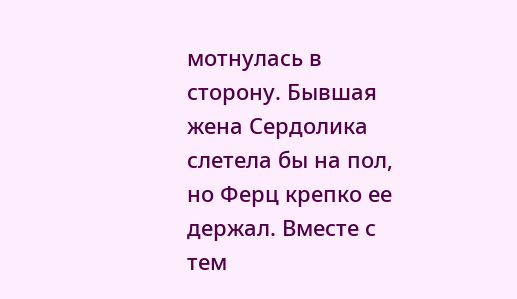мотнулась в сторону. Бывшая жена Сердолика слетела бы на пол, но Ферц крепко ее держал. Вместе с тем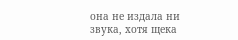она не издала ни звука, хотя щека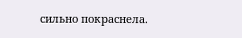сильно покраснела.